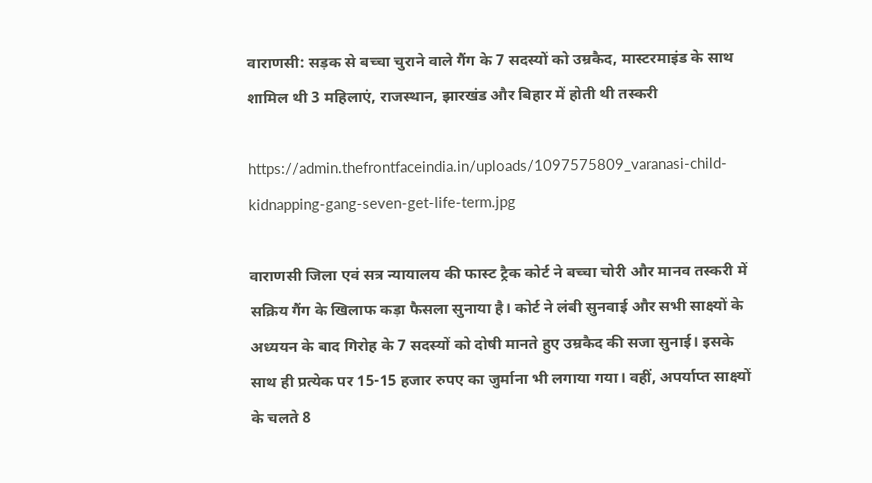वाराणसी: सड़क से बच्चा चुराने वाले गैंग के 7 सदस्यों को उम्रकैद, मास्टरमाइंड के साथ शामिल थी 3 महिलाएं, राजस्थान, झारखंड और बिहार में होती थी तस्करी

https://admin.thefrontfaceindia.in/uploads/1097575809_varanasi-child-kidnapping-gang-seven-get-life-term.jpg

वाराणसी जिला एवं सत्र न्यायालय की फास्ट ट्रैक कोर्ट ने बच्चा चोरी और मानव तस्करी में सक्रिय गैंग के खिलाफ कड़ा फैसला सुनाया है। कोर्ट ने लंबी सुनवाई और सभी साक्ष्यों के अध्ययन के बाद गिरोह के 7 सदस्यों को दोषी मानते हुए उम्रकैद की सजा सुनाई। इसके साथ ही प्रत्येक पर 15-15 हजार रुपए का जुर्माना भी लगाया गया। वहीं, अपर्याप्त साक्ष्यों के चलते 8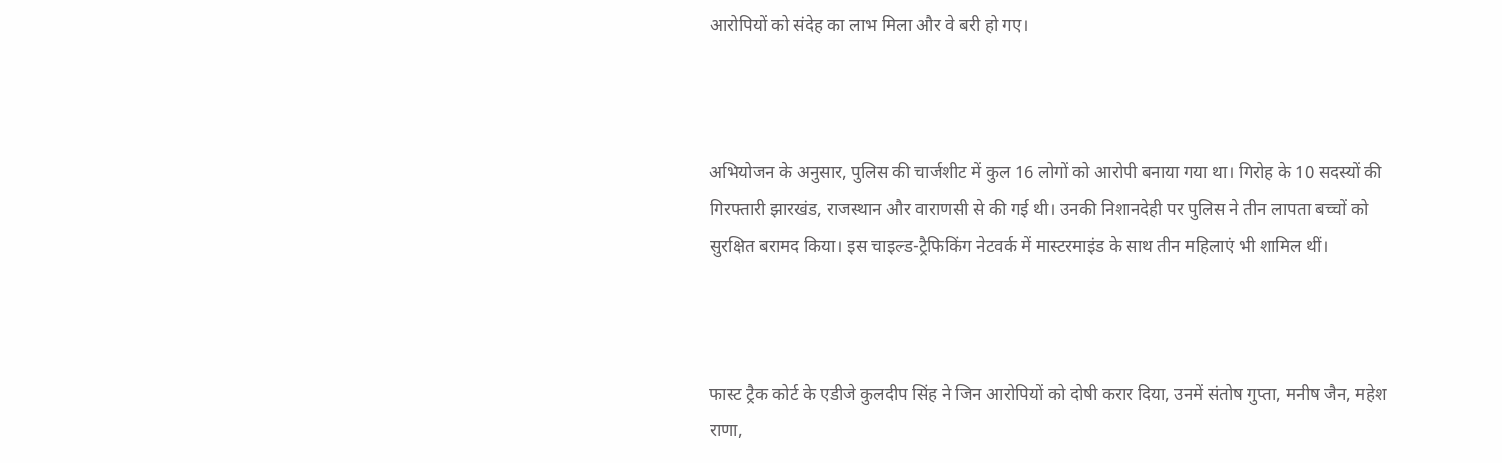आरोपियों को संदेह का लाभ मिला और वे बरी हो गए।



अभियोजन के अनुसार, पुलिस की चार्जशीट में कुल 16 लोगों को आरोपी बनाया गया था। गिरोह के 10 सदस्यों की गिरफ्तारी झारखंड, राजस्थान और वाराणसी से की गई थी। उनकी निशानदेही पर पुलिस ने तीन लापता बच्चों को सुरक्षित बरामद किया। इस चाइल्ड-ट्रैफिकिंग नेटवर्क में मास्टरमाइंड के साथ तीन महिलाएं भी शामिल थीं।



फास्ट ट्रैक कोर्ट के एडीजे कुलदीप सिंह ने जिन आरोपियों को दोषी करार दिया, उनमें संतोष गुप्ता, मनीष जैन, महेश राणा,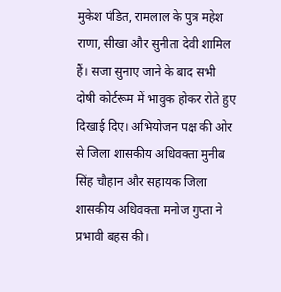मुकेश पंडित, रामलाल के पुत्र महेश राणा, सीखा और सुनीता देवी शामिल हैं। सजा सुनाए जाने के बाद सभी दोषी कोर्टरूम में भावुक होकर रोते हुए दिखाई दिए। अभियोजन पक्ष की ओर से जिला शासकीय अधिवक्ता मुनीब सिंह चौहान और सहायक जिला शासकीय अधिवक्ता मनोज गुप्ता ने प्रभावी बहस की।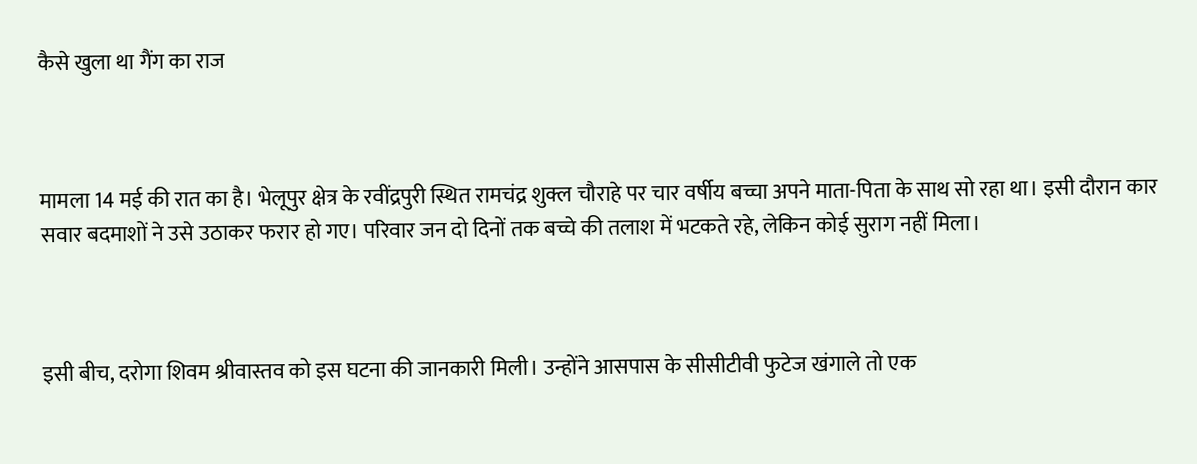कैसे खुला था गैंग का राज



मामला 14 मई की रात का है। भेलूपुर क्षेत्र के रवींद्रपुरी स्थित रामचंद्र शुक्ल चौराहे पर चार वर्षीय बच्चा अपने माता-पिता के साथ सो रहा था। इसी दौरान कार सवार बदमाशों ने उसे उठाकर फरार हो गए। परिवार जन दो दिनों तक बच्चे की तलाश में भटकते रहे, लेकिन कोई सुराग नहीं मिला।



इसी बीच, दरोगा शिवम श्रीवास्तव को इस घटना की जानकारी मिली। उन्होंने आसपास के सीसीटीवी फुटेज खंगाले तो एक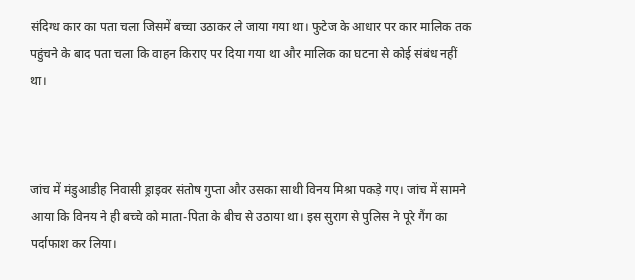संदिग्ध कार का पता चला जिसमें बच्चा उठाकर ले जाया गया था। फुटेज के आधार पर कार मालिक तक पहुंचने के बाद पता चला कि वाहन किराए पर दिया गया था और मालिक का घटना से कोई संबंध नहीं था।



जांच में मंडुआडीह निवासी ड्राइवर संतोष गुप्ता और उसका साथी विनय मिश्रा पकड़े गए। जांच में सामने आया कि विनय ने ही बच्चे को माता-पिता के बीच से उठाया था। इस सुराग से पुलिस ने पूरे गैंग का पर्दाफाश कर लिया।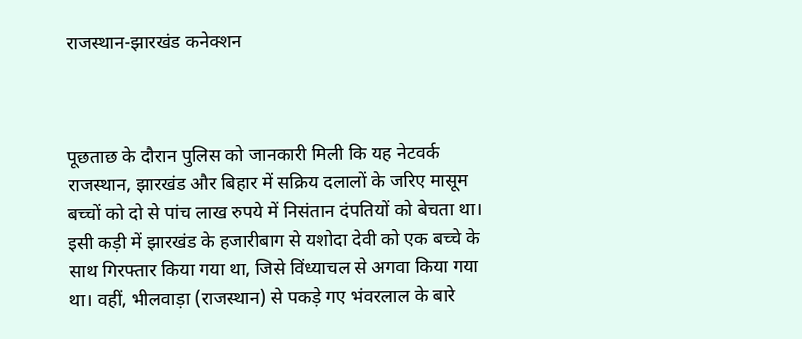राजस्थान-झारखंड कनेक्शन



पूछताछ के दौरान पुलिस को जानकारी मिली कि यह नेटवर्क राजस्थान, झारखंड और बिहार में सक्रिय दलालों के जरिए मासूम बच्चों को दो से पांच लाख रुपये में निसंतान दंपतियों को बेचता था। इसी कड़ी में झारखंड के हजारीबाग से यशोदा देवी को एक बच्चे के साथ गिरफ्तार किया गया था, जिसे विंध्याचल से अगवा किया गया था। वहीं, भीलवाड़ा (राजस्थान) से पकड़े गए भंवरलाल के बारे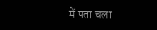में पता चला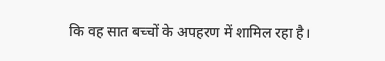कि वह सात बच्चों के अपहरण में शामिल रहा है।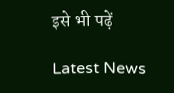इसे भी पढ़ें

Latest News